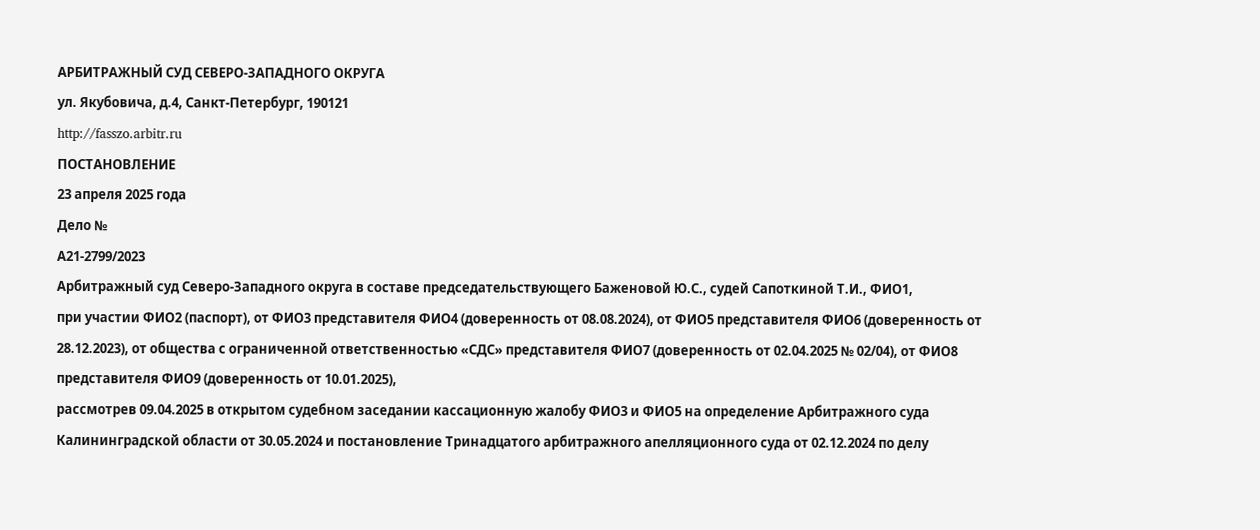АРБИТРАЖНЫЙ СУД СЕВЕРО-ЗАПАДНОГО ОКРУГА
ул. Якубовича, д.4, Санкт-Петербург, 190121
http://fasszo.arbitr.ru
ПОСТАНОВЛЕНИЕ
23 апреля 2025 года
Дело №
А21-2799/2023
Арбитражный суд Северо-Западного округа в составе председательствующего Баженовой Ю.С., судей Сапоткиной Т.И., ФИО1,
при участии ФИО2 (паспорт), от ФИО3 представителя ФИО4 (доверенность от 08.08.2024), от ФИО5 представителя ФИО6 (доверенность от 28.12.2023), от общества с ограниченной ответственностью «СДС» представителя ФИО7 (доверенность от 02.04.2025 № 02/04), от ФИО8 представителя ФИО9 (доверенность от 10.01.2025),
рассмотрев 09.04.2025 в открытом судебном заседании кассационную жалобу ФИО3 и ФИО5 на определение Арбитражного суда Калининградской области от 30.05.2024 и постановление Тринадцатого арбитражного апелляционного суда от 02.12.2024 по делу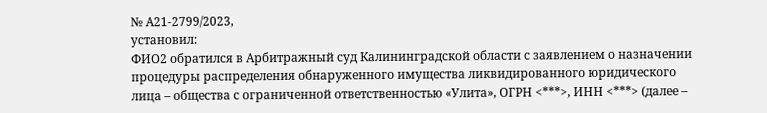№ А21-2799/2023,
установил:
ФИО2 обратился в Арбитражный суд Калининградской области с заявлением о назначении процедуры распределения обнаруженного имущества ликвидированного юридического лица – общества с ограниченной ответственностью «Улита», ОГРН <***>, ИНН <***> (далее –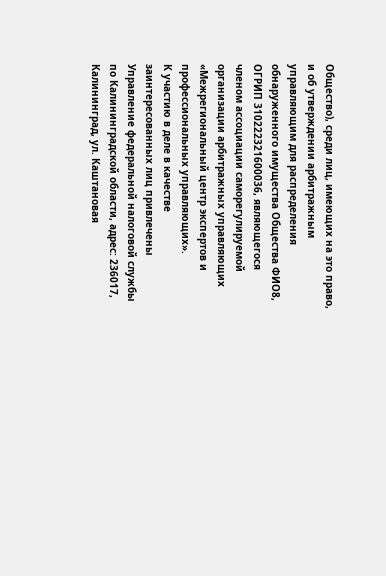Общество), среди лиц, имеющих на это право, и об утверждении арбитражным управляющим для распределения обнаруженного имущества Общества ФИО8, ОГРИП 310222321600036, являющегося членом ассоциации саморегулируемой организации арбитражных управляющих «Межрегиональный центр экспертов и профессиональных управляющих».
К участию в деле в качестве заинтересованных лиц привлечены Управление федеральной налоговой службы по Калининградской области, адрес: 236017, Калининград, ул. Каштановая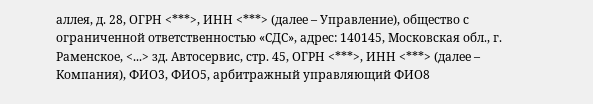аллея, д. 28, ОГРН <***>, ИНН <***> (далее – Управление), общество с ограниченной ответственностью «СДС», адрес: 140145, Московская обл., г. Раменское, <...> зд. Автосервис, стр. 45, ОГРН <***>, ИНН <***> (далее – Компания), ФИО3, ФИО5, арбитражный управляющий ФИО8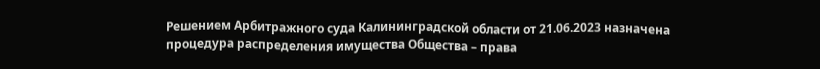Решением Арбитражного суда Калининградской области от 21.06.2023 назначена процедура распределения имущества Общества – права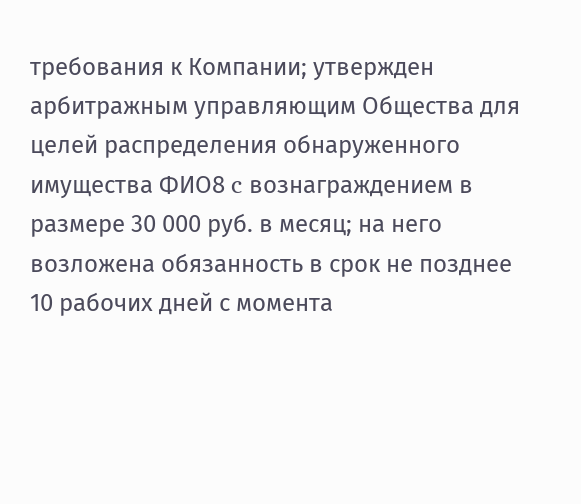требования к Компании; утвержден арбитражным управляющим Общества для целей распределения обнаруженного имущества ФИО8 c вознаграждением в размере 30 000 руб. в месяц; на него возложена обязанность в срок не позднее 10 рабочих дней с момента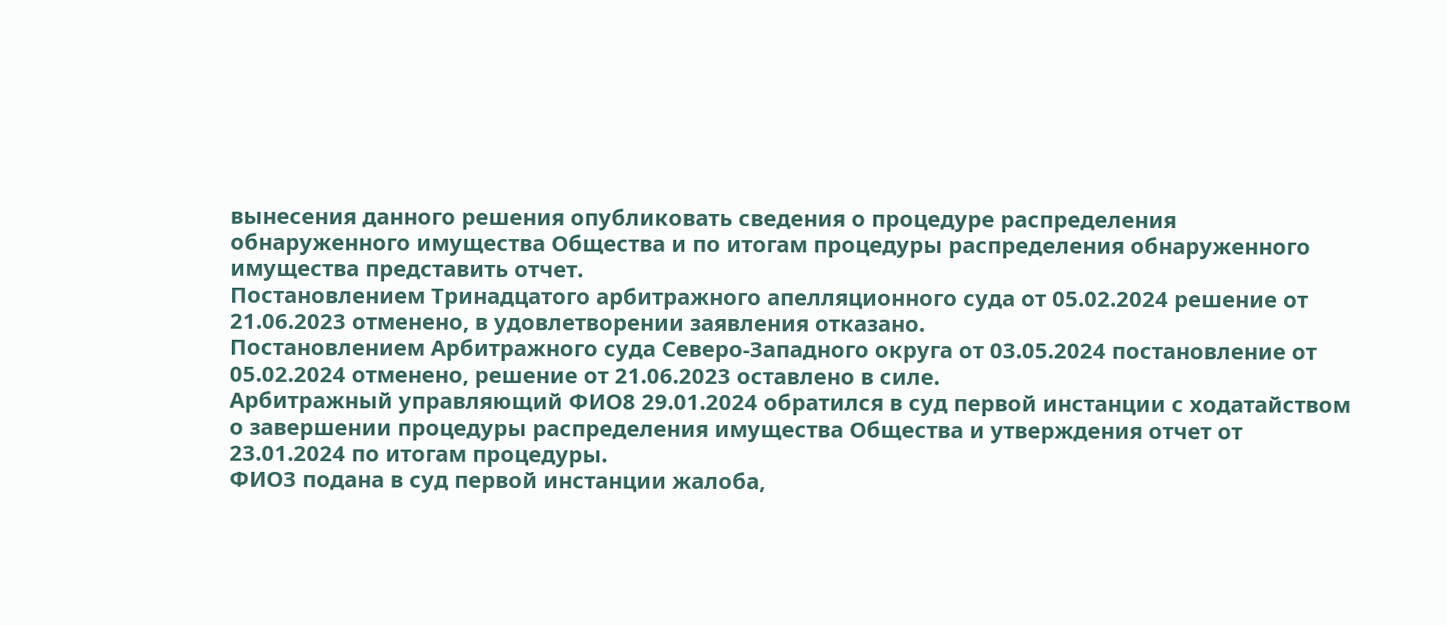вынесения данного решения опубликовать сведения о процедуре распределения обнаруженного имущества Общества и по итогам процедуры распределения обнаруженного имущества представить отчет.
Постановлением Тринадцатого арбитражного апелляционного суда от 05.02.2024 решение от 21.06.2023 отменено, в удовлетворении заявления отказано.
Постановлением Арбитражного суда Северо-Западного округа от 03.05.2024 постановление от 05.02.2024 отменено, решение от 21.06.2023 оставлено в силе.
Арбитражный управляющий ФИО8 29.01.2024 обратился в суд первой инстанции с ходатайством о завершении процедуры распределения имущества Общества и утверждения отчет от 23.01.2024 по итогам процедуры.
ФИО3 подана в суд первой инстанции жалоба,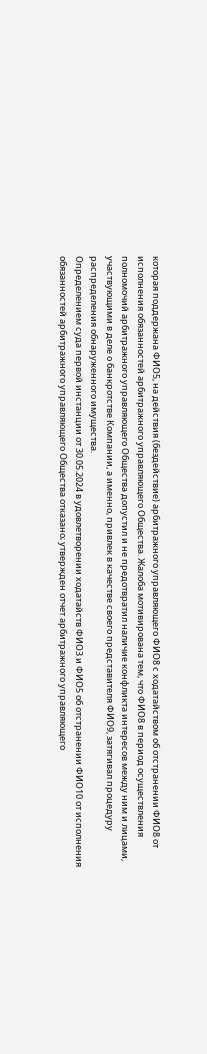которая поддержана ФИО5, на действия (бездействие) арбитражного управляющего ФИО8 с ходатайством об отстранении ФИО8 от исполнения обязанностей арбитражного управляющего Общества. Жалоба мотивирована тем, что ФИО8 в период осуществления полномочий арбитражного управляющего Общества допустил и не предотвратил наличие конфликта интересов между ним и лицами, участвующими в деле о банкротстве Компании, а именно, привлек в качестве своего представителя ФИО9, затягивал процедуру распределения обнаруженного имущества.
Определением суда первой инстанции от 30.05.2024 в удовлетворении ходатайств ФИО3 и ФИО5 об отстранении ФИО10 от исполнения обязанностей арбитражного управляющего Общества отказано; утвержден отчет арбитражного управляющего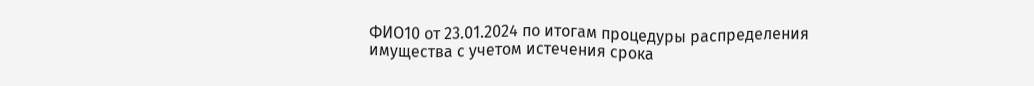ФИО10 от 23.01.2024 по итогам процедуры распределения имущества с учетом истечения срока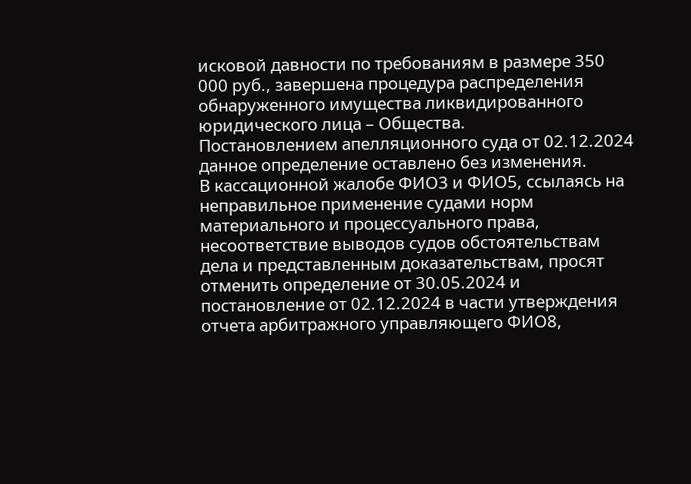исковой давности по требованиям в размере 350 000 руб., завершена процедура распределения обнаруженного имущества ликвидированного юридического лица – Общества.
Постановлением апелляционного суда от 02.12.2024 данное определение оставлено без изменения.
В кассационной жалобе ФИО3 и ФИО5, ссылаясь на неправильное применение судами норм материального и процессуального права, несоответствие выводов судов обстоятельствам дела и представленным доказательствам, просят отменить определение от 30.05.2024 и постановление от 02.12.2024 в части утверждения отчета арбитражного управляющего ФИО8,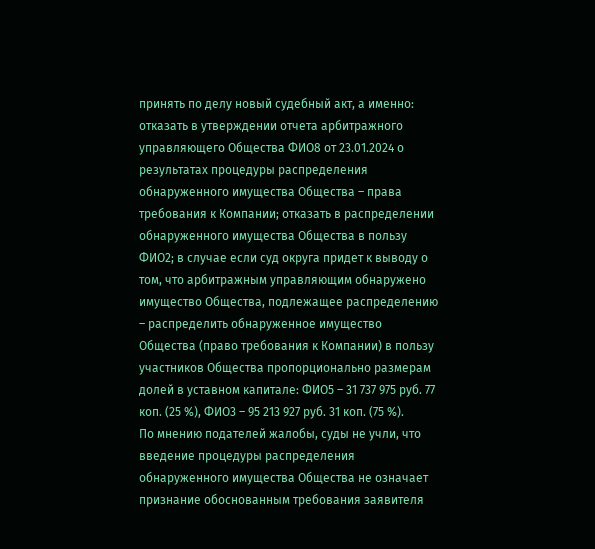принять по делу новый судебный акт, а именно: отказать в утверждении отчета арбитражного управляющего Общества ФИО8 от 23.01.2024 о результатах процедуры распределения обнаруженного имущества Общества – права требования к Компании; отказать в распределении обнаруженного имущества Общества в пользу ФИО2; в случае если суд округа придет к выводу о том, что арбитражным управляющим обнаружено имущество Общества, подлежащее распределению – распределить обнаруженное имущество Общества (право требования к Компании) в пользу участников Общества пропорционально размерам долей в уставном капитале: ФИО5 – 31 737 975 руб. 77 коп. (25 %), ФИО3 – 95 213 927 руб. 31 коп. (75 %).
По мнению подателей жалобы, суды не учли, что введение процедуры распределения обнаруженного имущества Общества не означает признание обоснованным требования заявителя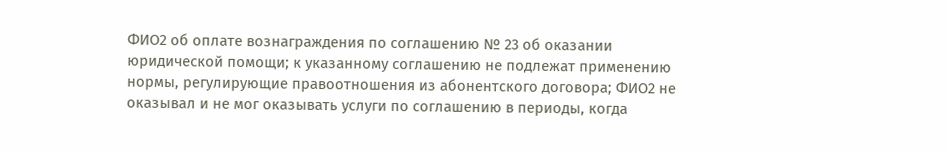ФИО2 об оплате вознаграждения по соглашению № 23 об оказании юридической помощи; к указанному соглашению не подлежат применению нормы, регулирующие правоотношения из абонентского договора; ФИО2 не оказывал и не мог оказывать услуги по соглашению в периоды, когда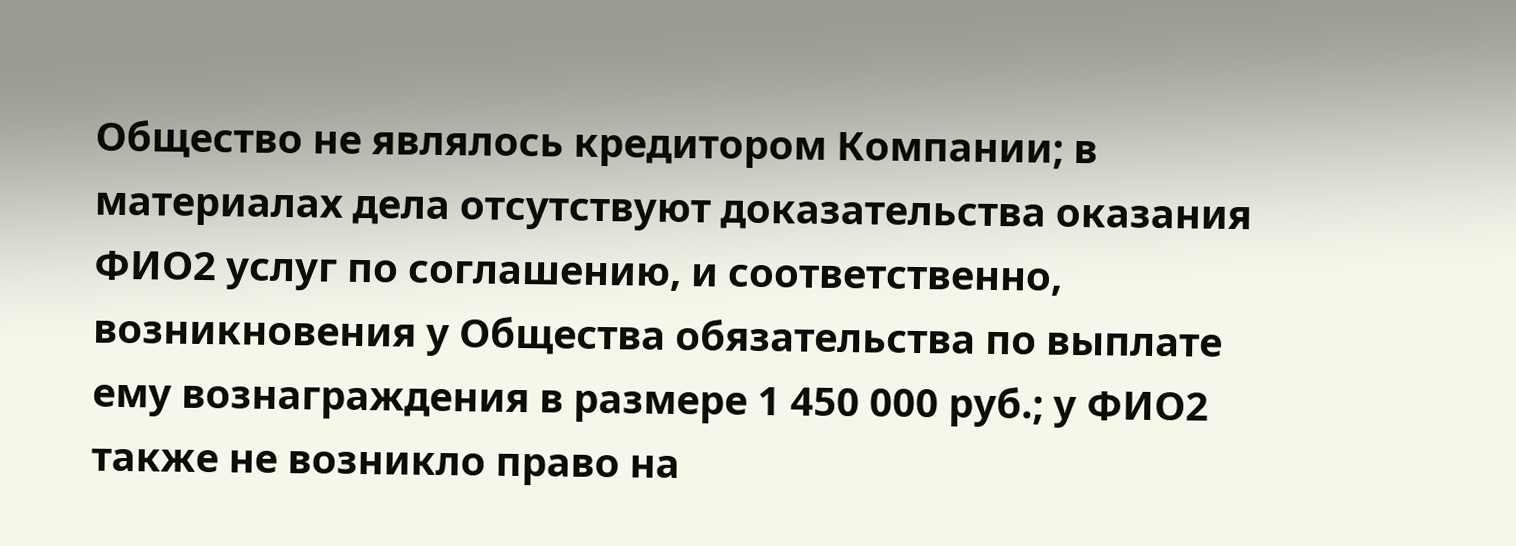Общество не являлось кредитором Компании; в материалах дела отсутствуют доказательства оказания ФИО2 услуг по соглашению, и соответственно, возникновения у Общества обязательства по выплате ему вознаграждения в размере 1 450 000 руб.; у ФИО2 также не возникло право на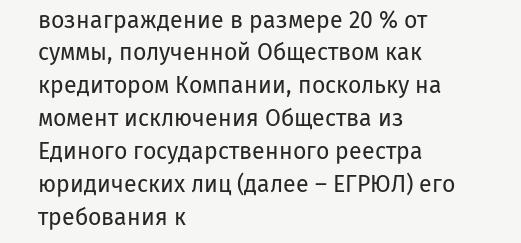вознаграждение в размере 20 % от суммы, полученной Обществом как кредитором Компании, поскольку на момент исключения Общества из Единого государственного реестра юридических лиц (далее – ЕГРЮЛ) его требования к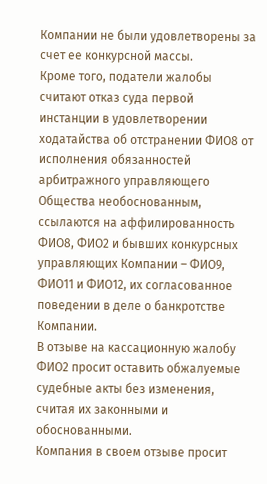Компании не были удовлетворены за счет ее конкурсной массы.
Кроме того, податели жалобы считают отказ суда первой инстанции в удовлетворении ходатайства об отстранении ФИО8 от исполнения обязанностей арбитражного управляющего Общества необоснованным, ссылаются на аффилированность ФИО8, ФИО2 и бывших конкурсных управляющих Компании – ФИО9, ФИО11 и ФИО12, их согласованное поведении в деле о банкротстве Компании.
В отзыве на кассационную жалобу ФИО2 просит оставить обжалуемые судебные акты без изменения, считая их законными и обоснованными.
Компания в своем отзыве просит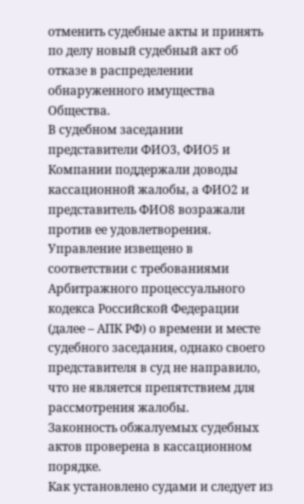отменить судебные акты и принять по делу новый судебный акт об отказе в распределении обнаруженного имущества Общества.
В судебном заседании представители ФИО3, ФИО5 и Компании поддержали доводы кассационной жалобы, а ФИО2 и представитель ФИО8 возражали против ее удовлетворения.
Управление извещено в соответствии с требованиями Арбитражного процессуального кодекса Российской Федерации (далее – АПК РФ) о времени и месте судебного заседания, однако своего представителя в суд не направило, что не является препятствием для рассмотрения жалобы.
Законность обжалуемых судебных актов проверена в кассационном порядке.
Как установлено судами и следует из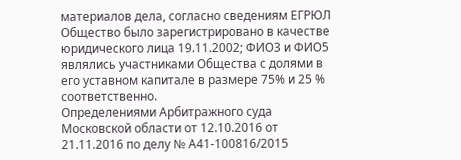материалов дела, согласно сведениям ЕГРЮЛ Общество было зарегистрировано в качестве юридического лица 19.11.2002; ФИО3 и ФИО5 являлись участниками Общества с долями в его уставном капитале в размере 75% и 25 % соответственно.
Определениями Арбитражного суда Московской области от 12.10.2016 от 21.11.2016 по делу № А41-100816/2015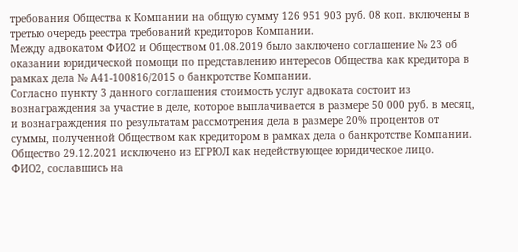требования Общества к Компании на общую сумму 126 951 903 руб. 08 коп. включены в третью очередь реестра требований кредиторов Компании.
Между адвокатом ФИО2 и Обществом 01.08.2019 было заключено соглашение № 23 об оказании юридической помощи по представлению интересов Общества как кредитора в рамках дела № А41-100816/2015 о банкротстве Компании.
Согласно пункту 3 данного соглашения стоимость услуг адвоката состоит из вознаграждения за участие в деле, которое выплачивается в размере 50 000 руб. в месяц, и вознаграждения по результатам рассмотрения дела в размере 20% процентов от суммы, полученной Обществом как кредитором в рамках дела о банкротстве Компании.
Общество 29.12.2021 исключено из ЕГРЮЛ как недействующее юридическое лицо.
ФИО2, сославшись на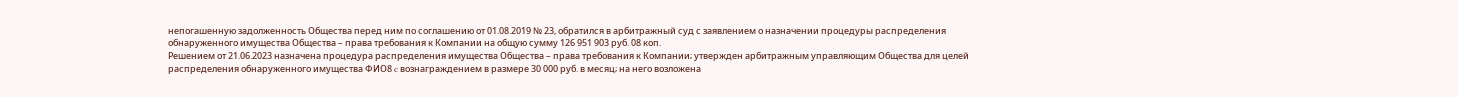непогашенную задолженность Общества перед ним по соглашению от 01.08.2019 № 23, обратился в арбитражный суд с заявлением о назначении процедуры распределения обнаруженного имущества Общества – права требования к Компании на общую сумму 126 951 903 руб. 08 коп.
Решением от 21.06.2023 назначена процедура распределения имущества Общества – права требования к Компании; утвержден арбитражным управляющим Общества для целей распределения обнаруженного имущества ФИО8 c вознаграждением в размере 30 000 руб. в месяц; на него возложена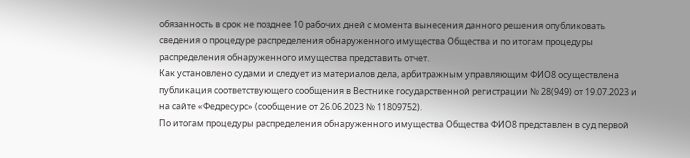обязанность в срок не позднее 10 рабочих дней с момента вынесения данного решения опубликовать сведения о процедуре распределения обнаруженного имущества Общества и по итогам процедуры распределения обнаруженного имущества представить отчет.
Как установлено судами и следует из материалов дела, арбитражным управляющим ФИО8 осуществлена публикация соответствующего сообщения в Вестнике государственной регистрации № 28(949) от 19.07.2023 и на сайте «Федресурс» (сообщение от 26.06.2023 № 11809752).
По итогам процедуры распределения обнаруженного имущества Общества ФИО8 представлен в суд первой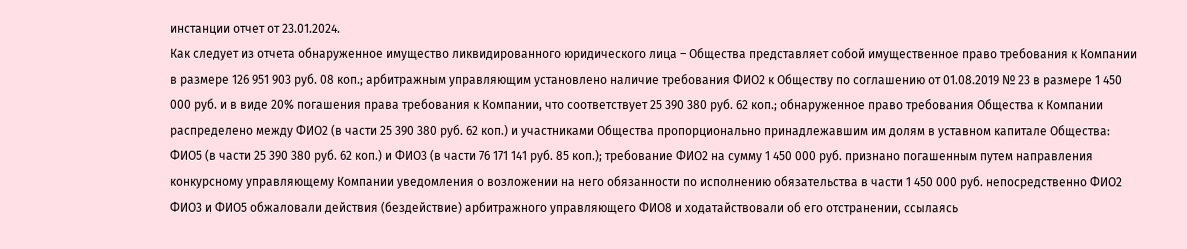инстанции отчет от 23.01.2024.
Как следует из отчета обнаруженное имущество ликвидированного юридического лица – Общества представляет собой имущественное право требования к Компании в размере 126 951 903 руб. 08 коп.; арбитражным управляющим установлено наличие требования ФИО2 к Обществу по соглашению от 01.08.2019 № 23 в размере 1 450 000 руб. и в виде 20% погашения права требования к Компании, что соответствует 25 390 380 руб. 62 коп.; обнаруженное право требования Общества к Компании распределено между ФИО2 (в части 25 390 380 руб. 62 коп.) и участниками Общества пропорционально принадлежавшим им долям в уставном капитале Общества: ФИО5 (в части 25 390 380 руб. 62 коп.) и ФИО3 (в части 76 171 141 руб. 85 коп.); требование ФИО2 на сумму 1 450 000 руб. признано погашенным путем направления конкурсному управляющему Компании уведомления о возложении на него обязанности по исполнению обязательства в части 1 450 000 руб. непосредственно ФИО2
ФИО3 и ФИО5 обжаловали действия (бездействие) арбитражного управляющего ФИО8 и ходатайствовали об его отстранении, ссылаясь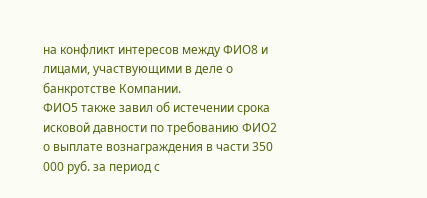на конфликт интересов между ФИО8 и лицами, участвующими в деле о банкротстве Компании.
ФИО5 также завил об истечении срока исковой давности по требованию ФИО2 о выплате вознаграждения в части 350 000 руб. за период с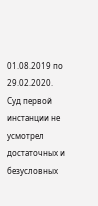01.08.2019 по 29.02.2020.
Суд первой инстанции не усмотрел достаточных и безусловных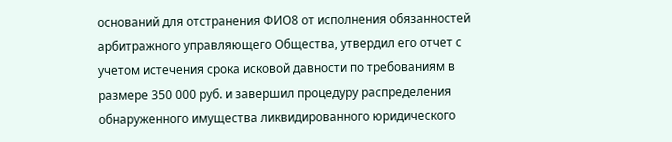оснований для отстранения ФИО8 от исполнения обязанностей арбитражного управляющего Общества, утвердил его отчет с учетом истечения срока исковой давности по требованиям в размере 350 000 руб. и завершил процедуру распределения обнаруженного имущества ликвидированного юридического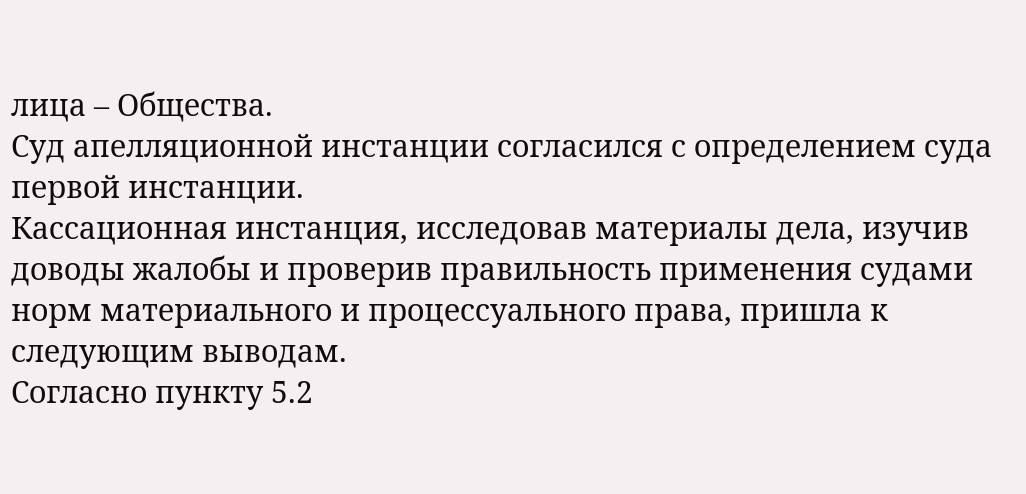лица – Общества.
Суд апелляционной инстанции согласился с определением суда первой инстанции.
Кассационная инстанция, исследовав материалы дела, изучив доводы жалобы и проверив правильность применения судами норм материального и процессуального права, пришла к следующим выводам.
Согласно пункту 5.2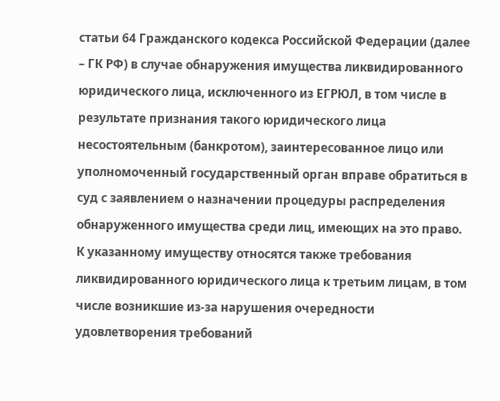статьи 64 Гражданского кодекса Российской Федерации (далее – ГК РФ) в случае обнаружения имущества ликвидированного юридического лица, исключенного из ЕГРЮЛ, в том числе в результате признания такого юридического лица несостоятельным (банкротом), заинтересованное лицо или уполномоченный государственный орган вправе обратиться в суд с заявлением о назначении процедуры распределения обнаруженного имущества среди лиц, имеющих на это право. К указанному имуществу относятся также требования ликвидированного юридического лица к третьим лицам, в том числе возникшие из-за нарушения очередности удовлетворения требований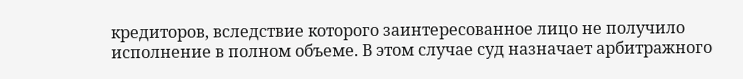кредиторов, вследствие которого заинтересованное лицо не получило исполнение в полном объеме. В этом случае суд назначает арбитражного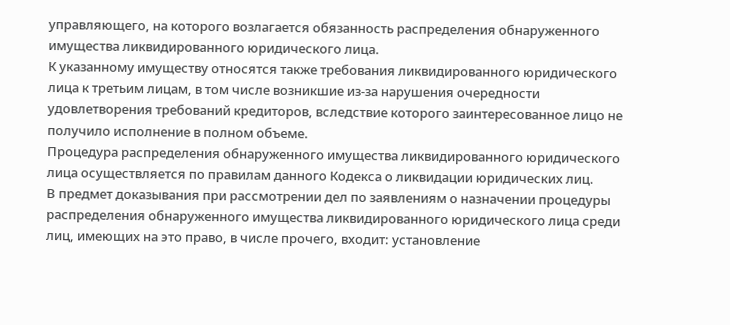управляющего, на которого возлагается обязанность распределения обнаруженного имущества ликвидированного юридического лица.
К указанному имуществу относятся также требования ликвидированного юридического лица к третьим лицам, в том числе возникшие из-за нарушения очередности удовлетворения требований кредиторов, вследствие которого заинтересованное лицо не получило исполнение в полном объеме.
Процедура распределения обнаруженного имущества ликвидированного юридического лица осуществляется по правилам данного Кодекса о ликвидации юридических лиц.
В предмет доказывания при рассмотрении дел по заявлениям о назначении процедуры распределения обнаруженного имущества ликвидированного юридического лица среди лиц, имеющих на это право, в числе прочего, входит: установление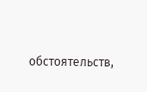обстоятельств,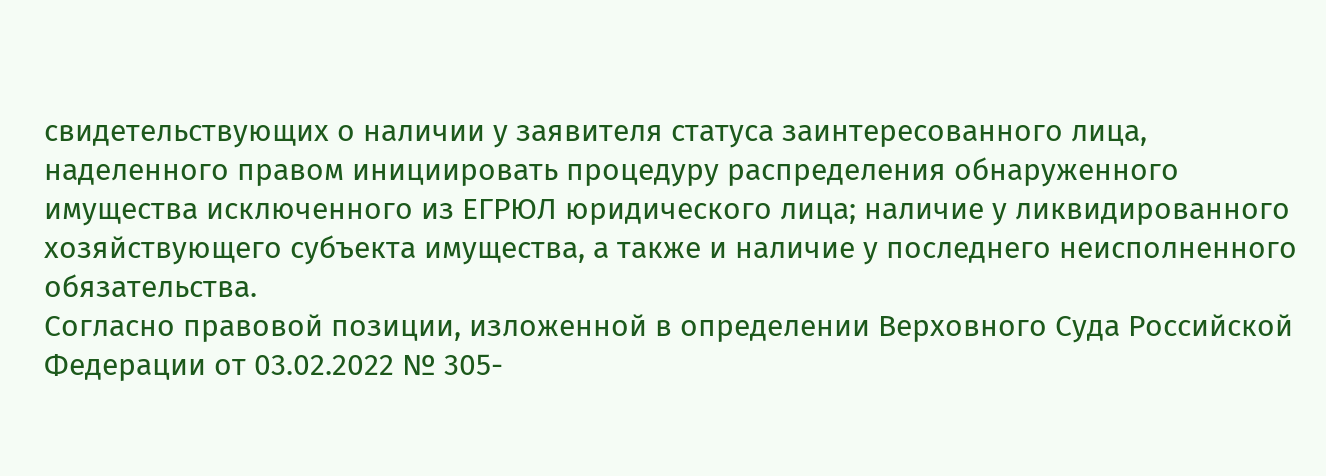свидетельствующих о наличии у заявителя статуса заинтересованного лица, наделенного правом инициировать процедуру распределения обнаруженного имущества исключенного из ЕГРЮЛ юридического лица; наличие у ликвидированного хозяйствующего субъекта имущества, а также и наличие у последнего неисполненного обязательства.
Согласно правовой позиции, изложенной в определении Верховного Суда Российской Федерации от 03.02.2022 № 305-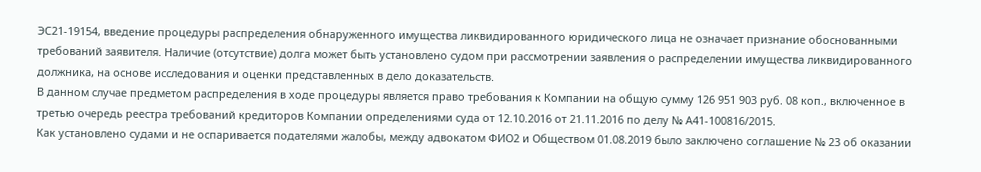ЭС21-19154, введение процедуры распределения обнаруженного имущества ликвидированного юридического лица не означает признание обоснованными требований заявителя. Наличие (отсутствие) долга может быть установлено судом при рассмотрении заявления о распределении имущества ликвидированного должника, на основе исследования и оценки представленных в дело доказательств.
В данном случае предметом распределения в ходе процедуры является право требования к Компании на общую сумму 126 951 903 руб. 08 коп., включенное в третью очередь реестра требований кредиторов Компании определениями суда от 12.10.2016 от 21.11.2016 по делу № А41-100816/2015.
Как установлено судами и не оспаривается подателями жалобы, между адвокатом ФИО2 и Обществом 01.08.2019 было заключено соглашение № 23 об оказании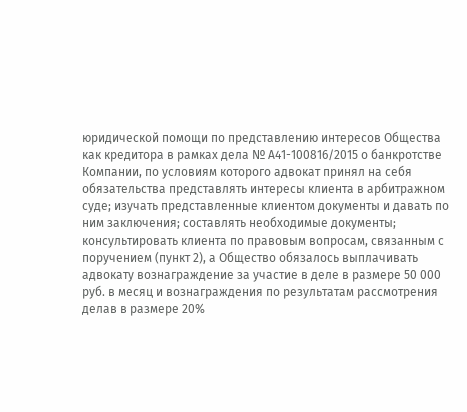юридической помощи по представлению интересов Общества как кредитора в рамках дела № А41-100816/2015 о банкротстве Компании, по условиям которого адвокат принял на себя обязательства представлять интересы клиента в арбитражном суде; изучать представленные клиентом документы и давать по ним заключения; составлять необходимые документы; консультировать клиента по правовым вопросам, связанным с поручением (пункт 2), а Общество обязалось выплачивать адвокату вознаграждение за участие в деле в размере 50 000 руб. в месяц и вознаграждения по результатам рассмотрения делав в размере 20%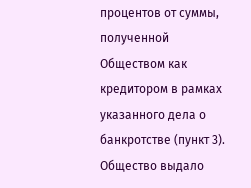процентов от суммы, полученной Обществом как кредитором в рамках указанного дела о банкротстве (пункт 3).
Общество выдало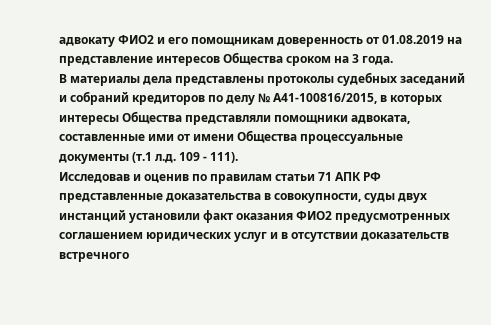адвокату ФИО2 и его помощникам доверенность от 01.08.2019 на представление интересов Общества сроком на 3 года.
В материалы дела представлены протоколы судебных заседаний и собраний кредиторов по делу № А41-100816/2015, в которых интересы Общества представляли помощники адвоката, составленные ими от имени Общества процессуальные документы (т.1 л.д. 109 - 111).
Исследовав и оценив по правилам статьи 71 АПК РФ представленные доказательства в совокупности, суды двух инстанций установили факт оказания ФИО2 предусмотренных соглашением юридических услуг и в отсутствии доказательств встречного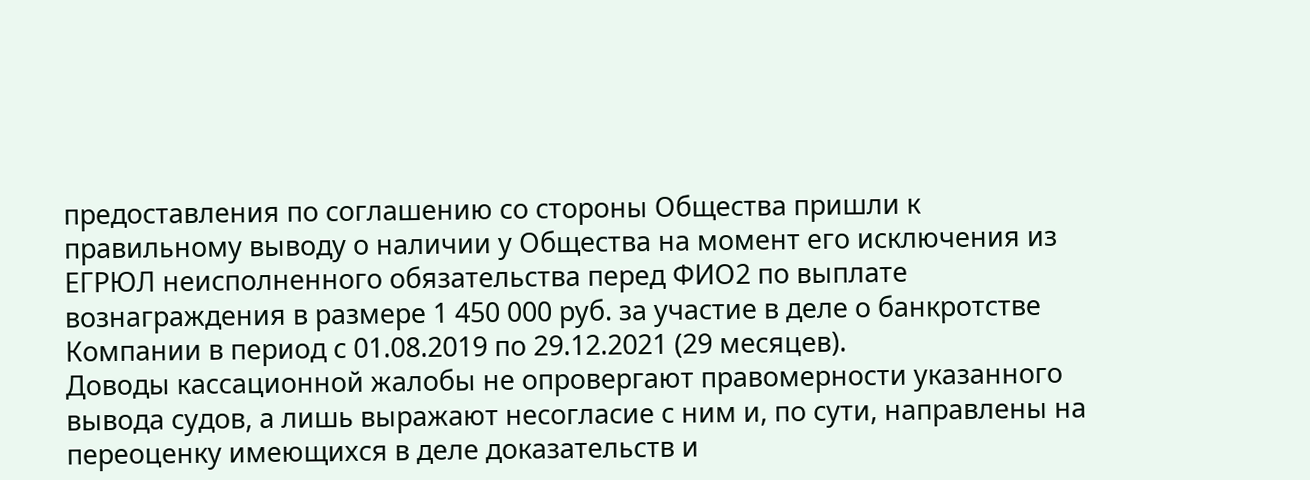предоставления по соглашению со стороны Общества пришли к правильному выводу о наличии у Общества на момент его исключения из ЕГРЮЛ неисполненного обязательства перед ФИО2 по выплате вознаграждения в размере 1 450 000 руб. за участие в деле о банкротстве Компании в период с 01.08.2019 по 29.12.2021 (29 месяцев).
Доводы кассационной жалобы не опровергают правомерности указанного вывода судов, а лишь выражают несогласие с ним и, по сути, направлены на переоценку имеющихся в деле доказательств и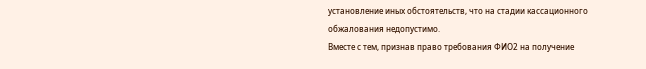установление иных обстоятельств, что на стадии кассационного обжалования недопустимо.
Вместе с тем, признав право требования ФИО2 на получение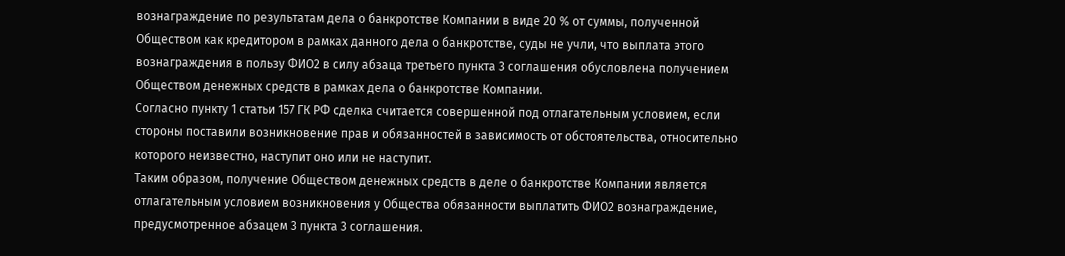вознаграждение по результатам дела о банкротстве Компании в виде 20 % от суммы, полученной Обществом как кредитором в рамках данного дела о банкротстве, суды не учли, что выплата этого вознаграждения в пользу ФИО2 в силу абзаца третьего пункта 3 соглашения обусловлена получением Обществом денежных средств в рамках дела о банкротстве Компании.
Согласно пункту 1 статьи 157 ГК РФ сделка считается совершенной под отлагательным условием, если стороны поставили возникновение прав и обязанностей в зависимость от обстоятельства, относительно которого неизвестно, наступит оно или не наступит.
Таким образом, получение Обществом денежных средств в деле о банкротстве Компании является отлагательным условием возникновения у Общества обязанности выплатить ФИО2 вознаграждение, предусмотренное абзацем 3 пункта 3 соглашения.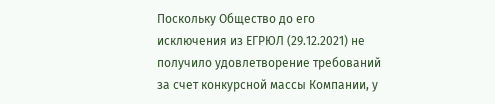Поскольку Общество до его исключения из ЕГРЮЛ (29.12.2021) не получило удовлетворение требований за счет конкурсной массы Компании, у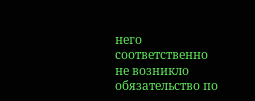него соответственно не возникло обязательство по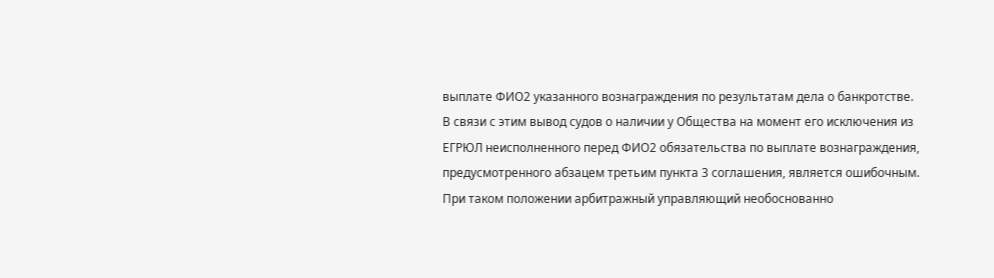выплате ФИО2 указанного вознаграждения по результатам дела о банкротстве.
В связи с этим вывод судов о наличии у Общества на момент его исключения из ЕГРЮЛ неисполненного перед ФИО2 обязательства по выплате вознаграждения, предусмотренного абзацем третьим пункта 3 соглашения, является ошибочным.
При таком положении арбитражный управляющий необоснованно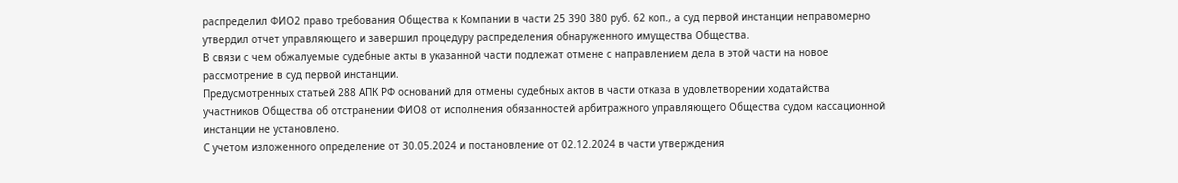распределил ФИО2 право требования Общества к Компании в части 25 390 380 руб. 62 коп., а суд первой инстанции неправомерно утвердил отчет управляющего и завершил процедуру распределения обнаруженного имущества Общества.
В связи с чем обжалуемые судебные акты в указанной части подлежат отмене с направлением дела в этой части на новое рассмотрение в суд первой инстанции.
Предусмотренных статьей 288 АПК РФ оснований для отмены судебных актов в части отказа в удовлетворении ходатайства участников Общества об отстранении ФИО8 от исполнения обязанностей арбитражного управляющего Общества судом кассационной инстанции не установлено.
С учетом изложенного определение от 30.05.2024 и постановление от 02.12.2024 в части утверждения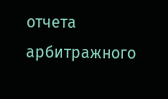отчета арбитражного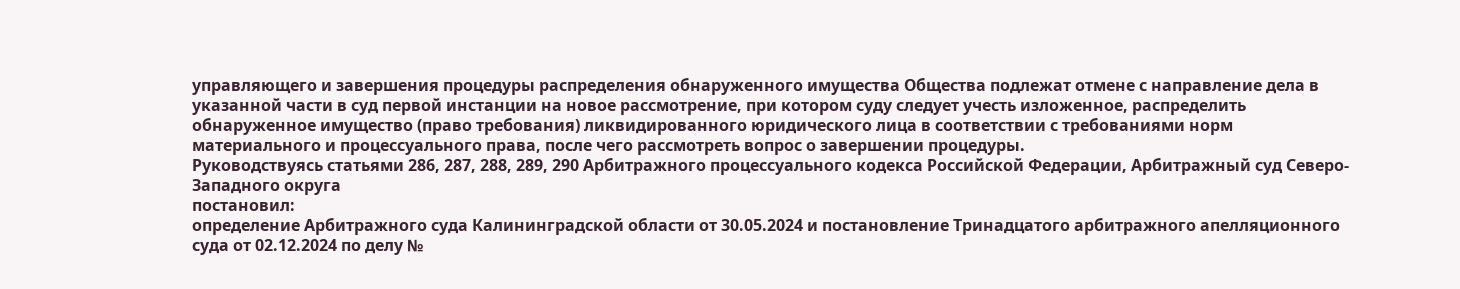управляющего и завершения процедуры распределения обнаруженного имущества Общества подлежат отмене с направление дела в указанной части в суд первой инстанции на новое рассмотрение, при котором суду следует учесть изложенное, распределить обнаруженное имущество (право требования) ликвидированного юридического лица в соответствии с требованиями норм материального и процессуального права, после чего рассмотреть вопрос о завершении процедуры.
Руководствуясь статьями 286, 287, 288, 289, 290 Арбитражного процессуального кодекса Российской Федерации, Арбитражный суд Северо-Западного округа
постановил:
определение Арбитражного суда Калининградской области от 30.05.2024 и постановление Тринадцатого арбитражного апелляционного суда от 02.12.2024 по делу №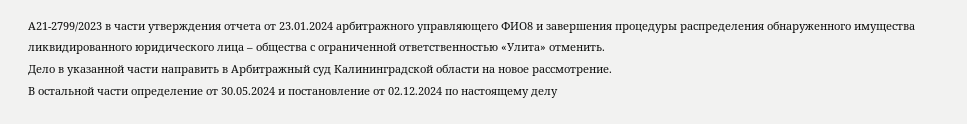А21-2799/2023 в части утверждения отчета от 23.01.2024 арбитражного управляющего ФИО8 и завершения процедуры распределения обнаруженного имущества ликвидированного юридического лица – общества с ограниченной ответственностью «Улита» отменить.
Дело в указанной части направить в Арбитражный суд Калининградской области на новое рассмотрение.
В остальной части определение от 30.05.2024 и постановление от 02.12.2024 по настоящему делу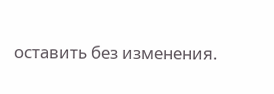оставить без изменения.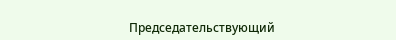Председательствующий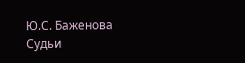Ю.С. Баженова
Судьи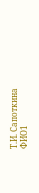Т.И. Сапоткина
ФИО1